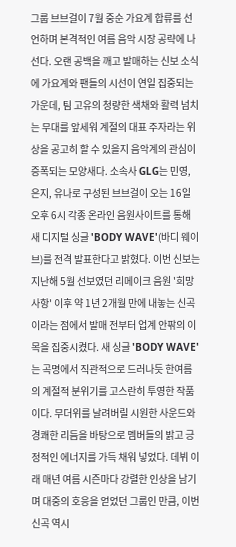그룹 브브걸이 7월 중순 가요계 합류를 선언하며 본격적인 여름 음악 시장 공략에 나선다. 오랜 공백을 깨고 발매하는 신보 소식에 가요계와 팬들의 시선이 연일 집중되는 가운데, 팀 고유의 청량한 색채와 활력 넘치는 무대를 앞세워 계절의 대표 주자라는 위상을 공고히 할 수 있을지 음악계의 관심이 증폭되는 모양새다. 소속사 GLG는 민영, 은지, 유나로 구성된 브브걸이 오는 16일 오후 6시 각종 온라인 음원사이트를 통해 새 디지털 싱글 'BODY WAVE'(바디 웨이브)를 전격 발표한다고 밝혔다. 이번 신보는 지난해 5월 선보였던 리메이크 음원 '희망사항' 이후 약 1년 2개월 만에 내놓는 신곡이라는 점에서 발매 전부터 업계 안팎의 이목을 집중시켰다. 새 싱글 'BODY WAVE'는 곡명에서 직관적으로 드러나듯 한여름의 계절적 분위기를 고스란히 투영한 작품이다. 무더위를 날려버릴 시원한 사운드와 경쾌한 리듬을 바탕으로 멤버들의 밝고 긍정적인 에너지를 가득 채워 넣었다. 데뷔 이래 매년 여름 시즌마다 강렬한 인상을 남기며 대중의 호응을 얻었던 그룹인 만큼, 이번 신곡 역시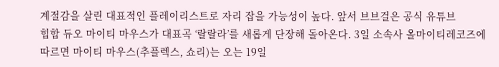계절감을 살린 대표적인 플레이리스트로 자리 잡을 가능성이 높다. 앞서 브브걸은 공식 유튜브
힙합 듀오 마이티 마우스가 대표곡 ‘랄랄라’를 새롭게 단장해 돌아온다. 3일 소속사 올마이티레코즈에 따르면 마이티 마우스(추플렉스, 쇼리)는 오는 19일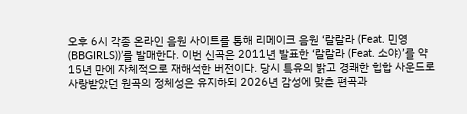오후 6시 각종 온라인 음원 사이트를 통해 리메이크 음원 ‘랄랄라 (Feat. 민영 (BBGIRLS))’를 발매한다. 이번 신곡은 2011년 발표한 ‘랄랄라 (Feat. 소야)’를 약 15년 만에 자체적으로 재해석한 버전이다. 당시 특유의 밝고 경쾌한 힙합 사운드로 사랑받았던 원곡의 정체성은 유지하되 2026년 감성에 맞춘 편곡과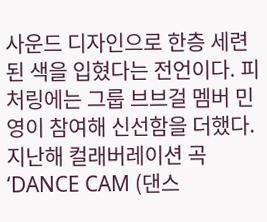사운드 디자인으로 한층 세련된 색을 입혔다는 전언이다. 피처링에는 그룹 브브걸 멤버 민영이 참여해 신선함을 더했다. 지난해 컬래버레이션 곡 ‘DANCE CAM (댄스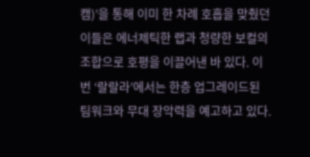캠)’을 통해 이미 한 차례 호흡을 맞췄던 이들은 에너제틱한 랩과 청량한 보컬의 조합으로 호평을 이끌어낸 바 있다. 이번 ‘랄랄라’에서는 한층 업그레이드된 팀워크와 무대 장악력을 예고하고 있다.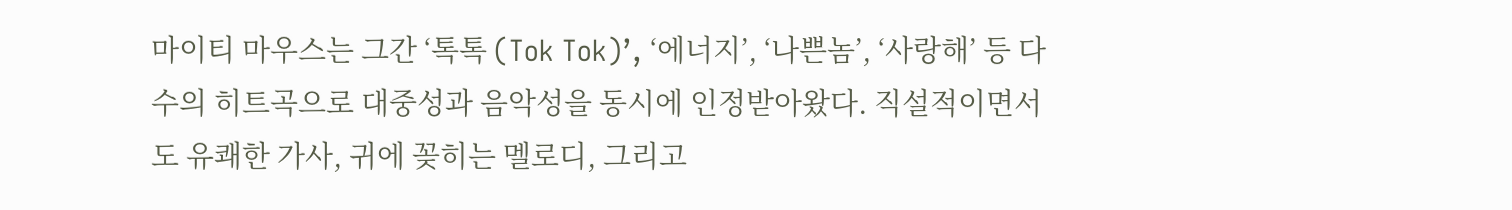마이티 마우스는 그간 ‘톡톡 (Tok Tok)’, ‘에너지’, ‘나쁜놈’, ‘사랑해’ 등 다수의 히트곡으로 대중성과 음악성을 동시에 인정받아왔다. 직설적이면서도 유쾌한 가사, 귀에 꽂히는 멜로디, 그리고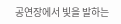공연장에서 빛을 발하는